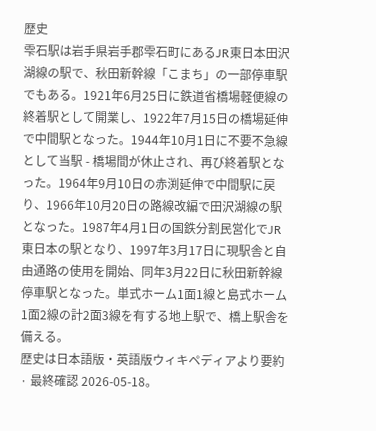歴史
雫石駅は岩手県岩手郡雫石町にあるJR東日本田沢湖線の駅で、秋田新幹線「こまち」の一部停車駅でもある。1921年6月25日に鉄道省橋場軽便線の終着駅として開業し、1922年7月15日の橋場延伸で中間駅となった。1944年10月1日に不要不急線として当駅 - 橋場間が休止され、再び終着駅となった。1964年9月10日の赤渕延伸で中間駅に戻り、1966年10月20日の路線改編で田沢湖線の駅となった。1987年4月1日の国鉄分割民営化でJR東日本の駅となり、1997年3月17日に現駅舎と自由通路の使用を開始、同年3月22日に秋田新幹線停車駅となった。単式ホーム1面1線と島式ホーム1面2線の計2面3線を有する地上駅で、橋上駅舎を備える。
歴史は日本語版・英語版ウィキペディアより要約 · 最終確認 2026-05-18。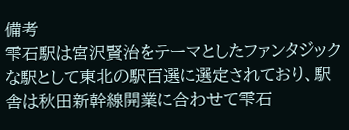備考
雫石駅は宮沢賢治をテーマとしたファンタジックな駅として東北の駅百選に選定されており、駅舎は秋田新幹線開業に合わせて雫石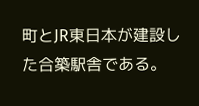町とJR東日本が建設した合築駅舎である。